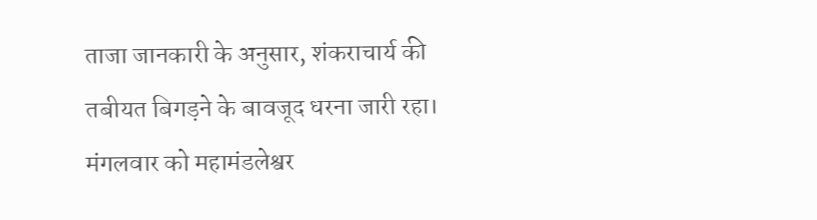ताजा जानकारी के अनुसार, शंकराचार्य की तबीयत बिगड़ने के बावजूद धरना जारी रहा। मंगलवार को महामंडलेश्वर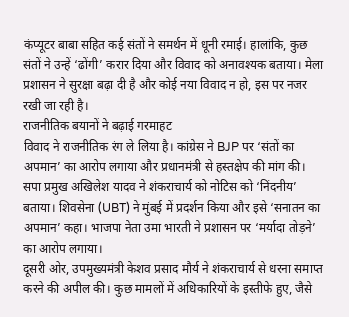कंप्यूटर बाबा सहित कई संतों ने समर्थन में धूनी रमाई। हालांकि, कुछ संतों ने उन्हें ‘ढोंगी’ करार दिया और विवाद को अनावश्यक बताया। मेला प्रशासन ने सुरक्षा बढ़ा दी है और कोई नया विवाद न हो, इस पर नजर रखी जा रही है।
राजनीतिक बयानों ने बढ़ाई गरमाहट
विवाद ने राजनीतिक रंग ले लिया है। कांग्रेस ने BJP पर ‘संतों का अपमान’ का आरोप लगाया और प्रधानमंत्री से हस्तक्षेप की मांग की। सपा प्रमुख अखिलेश यादव ने शंकराचार्य को नोटिस को ‘निंदनीय’ बताया। शिवसेना (UBT) ने मुंबई में प्रदर्शन किया और इसे ‘सनातन का अपमान’ कहा। भाजपा नेता उमा भारती ने प्रशासन पर ‘मर्यादा तोड़ने’ का आरोप लगाया।
दूसरी ओर, उपमुख्यमंत्री केशव प्रसाद मौर्य ने शंकराचार्य से धरना समाप्त करने की अपील की। कुछ मामलों में अधिकारियों के इस्तीफे हुए, जैसे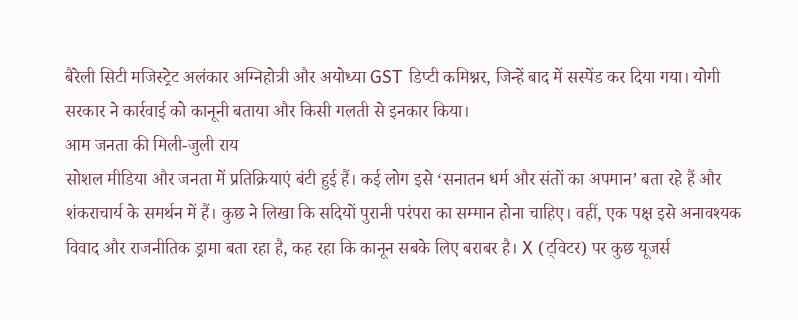बैरेली सिटी मजिस्ट्रेट अलंकार अग्निहोत्री और अयोध्या GST डिप्टी कमिश्नर, जिन्हें बाद में सस्पेंड कर दिया गया। योगी सरकार ने कार्रवाई को कानूनी बताया और किसी गलती से इनकार किया।
आम जनता की मिली-जुली राय
सोशल मीडिया और जनता में प्रतिक्रियाएं बंटी हुई हैं। कई लोग इसे ‘सनातन धर्म और संतों का अपमान’ बता रहे हैं और शंकराचार्य के समर्थन में हैं। कुछ ने लिखा कि सदियों पुरानी परंपरा का सम्मान होना चाहिए। वहीं, एक पक्ष इसे अनावश्यक विवाद और राजनीतिक ड्रामा बता रहा है, कह रहा कि कानून सबके लिए बराबर है। X (ट्विटर) पर कुछ यूजर्स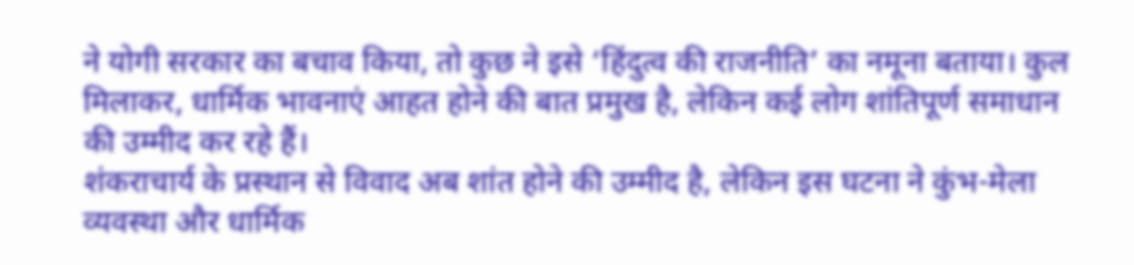ने योगी सरकार का बचाव किया, तो कुछ ने इसे ‘हिंदुत्व की राजनीति’ का नमूना बताया। कुल मिलाकर, धार्मिक भावनाएं आहत होने की बात प्रमुख है, लेकिन कई लोग शांतिपूर्ण समाधान की उम्मीद कर रहे हैं।
शंकराचार्य के प्रस्थान से विवाद अब शांत होने की उम्मीद है, लेकिन इस घटना ने कुंभ-मेला व्यवस्था और धार्मिक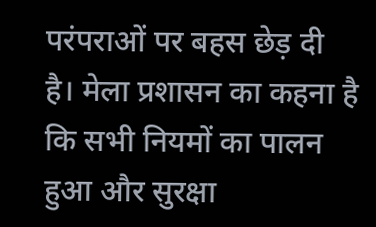परंपराओं पर बहस छेड़ दी है। मेला प्रशासन का कहना है कि सभी नियमों का पालन हुआ और सुरक्षा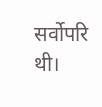सर्वोपरि थी।